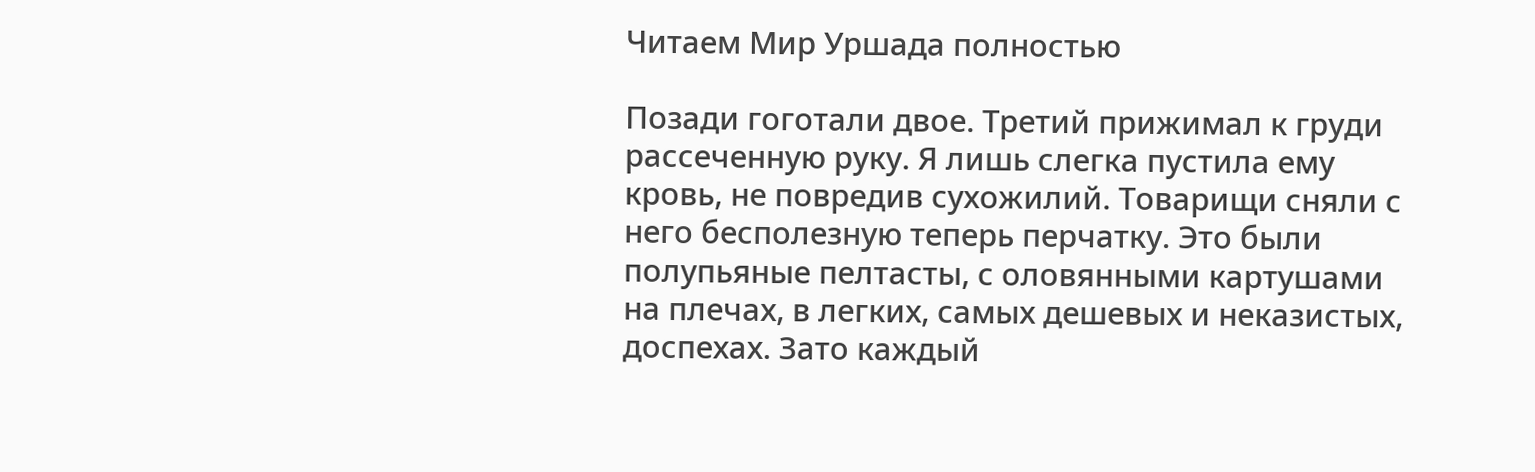Читаем Мир Уршада полностью

Позади гоготали двое. Третий прижимал к груди рассеченную руку. Я лишь слегка пустила ему кровь, не повредив сухожилий. Товарищи сняли с него бесполезную теперь перчатку. Это были полупьяные пелтасты, с оловянными картушами на плечах, в легких, самых дешевых и неказистых, доспехах. Зато каждый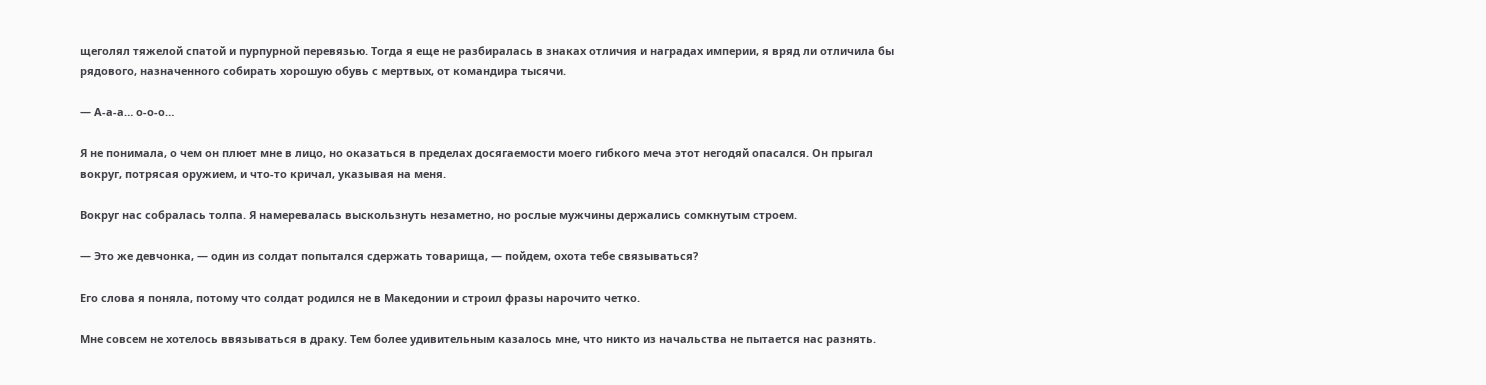щеголял тяжелой спатой и пурпурной перевязью. Тогда я еще не разбиралась в знаках отличия и наградах империи, я вряд ли отличила бы рядового, назначенного собирать хорошую обувь с мертвых, от командира тысячи.

— А-а-а… о-о-о…

Я не понимала, о чем он плюет мне в лицо, но оказаться в пределах досягаемости моего гибкого меча этот негодяй опасался. Он прыгал вокруг, потрясая оружием, и что-то кричал, указывая на меня.

Вокруг нас собралась толпа. Я намеревалась выскользнуть незаметно, но рослые мужчины держались сомкнутым строем.

— Это же девчонка, — один из солдат попытался сдержать товарища, — пойдем, охота тебе связываться?

Его слова я поняла, потому что солдат родился не в Македонии и строил фразы нарочито четко.

Мне совсем не хотелось ввязываться в драку. Тем более удивительным казалось мне, что никто из начальства не пытается нас разнять.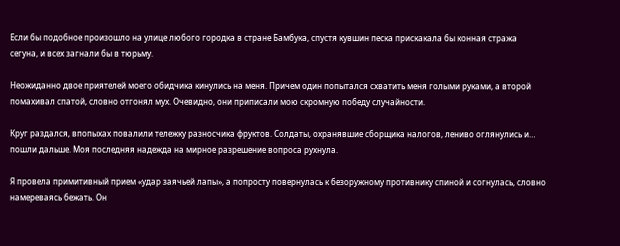Если бы подобное произошло на улице любого городка в стране Бамбука, спустя кувшин песка прискакала бы конная стража сегуна, и всех загнали бы в тюрьму.

Неожиданно двое приятелей моего обидчика кинулись на меня. Причем один попытался схватить меня голыми руками, а второй помахивал спатой, словно отгонял мух. Очевидно, они приписали мою скромную победу случайности.

Круг раздался, впопыхах повалили тележку разносчика фруктов. Солдаты, охранявшие сборщика налогов, лениво оглянулись и… пошли дальше. Моя последняя надежда на мирное разрешение вопроса рухнула.

Я провела примитивный прием «удар заячьей лапы», а попросту повернулась к безоружному противнику спиной и согнулась, словно намереваясь бежать. Он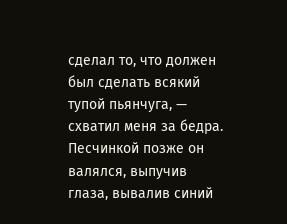сделал то, что должен был сделать всякий тупой пьянчуга, — схватил меня за бедра. Песчинкой позже он валялся, выпучив глаза, вывалив синий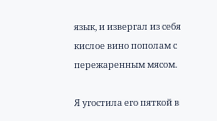язык, и извергал из себя кислое вино пополам с пережаренным мясом.

Я угостила его пяткой в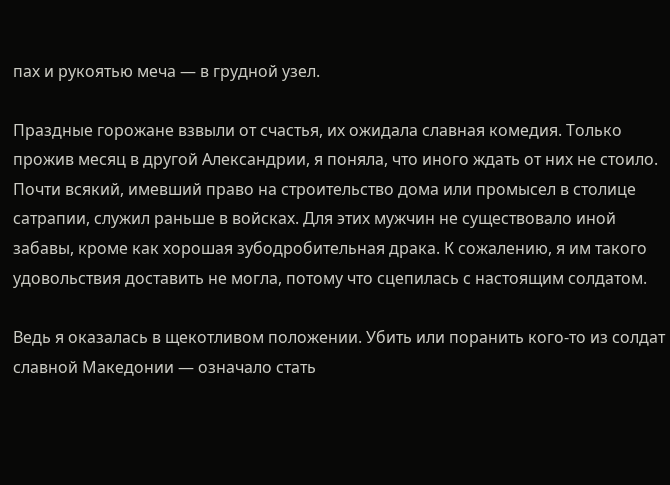пах и рукоятью меча — в грудной узел.

Праздные горожане взвыли от счастья, их ожидала славная комедия. Только прожив месяц в другой Александрии, я поняла, что иного ждать от них не стоило. Почти всякий, имевший право на строительство дома или промысел в столице сатрапии, служил раньше в войсках. Для этих мужчин не существовало иной забавы, кроме как хорошая зубодробительная драка. К сожалению, я им такого удовольствия доставить не могла, потому что сцепилась с настоящим солдатом.

Ведь я оказалась в щекотливом положении. Убить или поранить кого-то из солдат славной Македонии — означало стать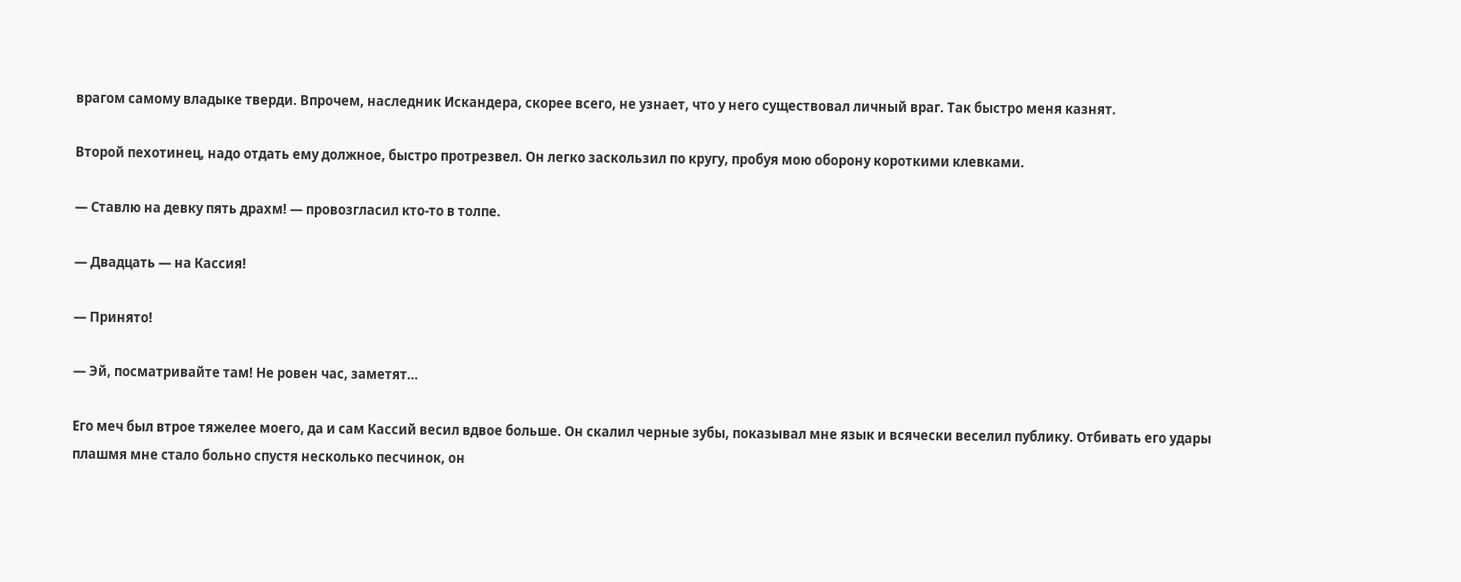врагом самому владыке тверди. Впрочем, наследник Искандера, скорее всего, не узнает, что у него существовал личный враг. Так быстро меня казнят.

Второй пехотинец, надо отдать ему должное, быстро протрезвел. Он легко заскользил по кругу, пробуя мою оборону короткими клевками.

— Ставлю на девку пять драхм! — провозгласил кто-то в толпе.

— Двадцать — на Кассия!

— Принято!

— Эй, посматривайте там! Не ровен час, заметят…

Его меч был втрое тяжелее моего, да и сам Кассий весил вдвое больше. Он скалил черные зубы, показывал мне язык и всячески веселил публику. Отбивать его удары плашмя мне стало больно спустя несколько песчинок, он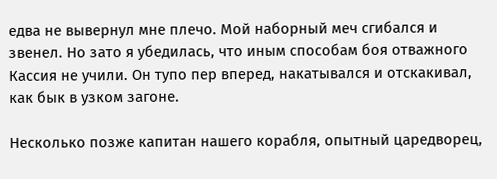едва не вывернул мне плечо. Мой наборный меч сгибался и звенел. Но зато я убедилась, что иным способам боя отважного Кассия не учили. Он тупо пер вперед, накатывался и отскакивал, как бык в узком загоне.

Несколько позже капитан нашего корабля, опытный царедворец,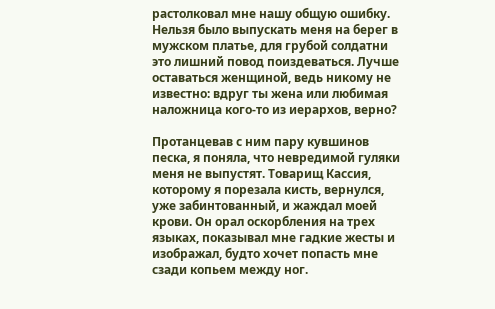растолковал мне нашу общую ошибку. Нельзя было выпускать меня на берег в мужском платье, для грубой солдатни это лишний повод поиздеваться. Лучше оставаться женщиной, ведь никому не известно: вдруг ты жена или любимая наложница кого-то из иерархов, верно?

Протанцевав с ним пару кувшинов песка, я поняла, что невредимой гуляки меня не выпустят. Товарищ Кассия, которому я порезала кисть, вернулся, уже забинтованный, и жаждал моей крови. Он орал оскорбления на трех языках, показывал мне гадкие жесты и изображал, будто хочет попасть мне сзади копьем между ног.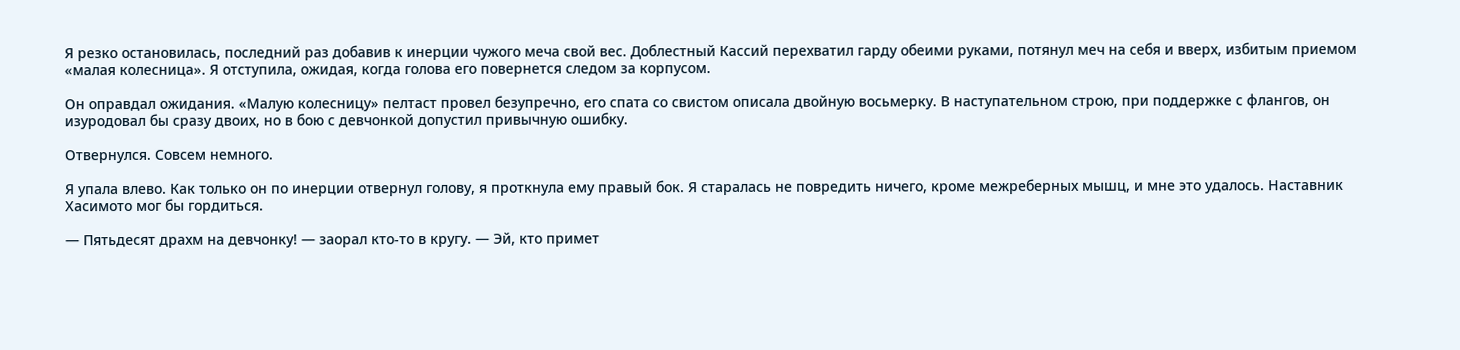Я резко остановилась, последний раз добавив к инерции чужого меча свой вес. Доблестный Кассий перехватил гарду обеими руками, потянул меч на себя и вверх, избитым приемом «малая колесница». Я отступила, ожидая, когда голова его повернется следом за корпусом.

Он оправдал ожидания. «Малую колесницу» пелтаст провел безупречно, его спата со свистом описала двойную восьмерку. В наступательном строю, при поддержке с флангов, он изуродовал бы сразу двоих, но в бою с девчонкой допустил привычную ошибку.

Отвернулся. Совсем немного.

Я упала влево. Как только он по инерции отвернул голову, я проткнула ему правый бок. Я старалась не повредить ничего, кроме межреберных мышц, и мне это удалось. Наставник Хасимото мог бы гордиться.

— Пятьдесят драхм на девчонку! — заорал кто-то в кругу. — Эй, кто примет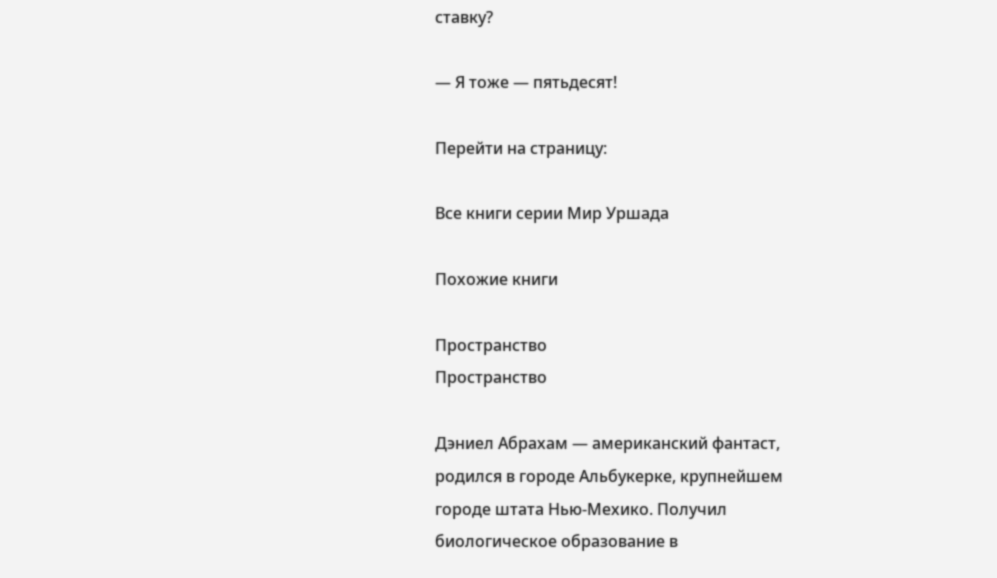ставку?

— Я тоже — пятьдесят!

Перейти на страницу:

Все книги серии Мир Уршада

Похожие книги

Пространство
Пространство

Дэниел Абрахам — американский фантаст, родился в городе Альбукерке, крупнейшем городе штата Нью-Мехико. Получил биологическое образование в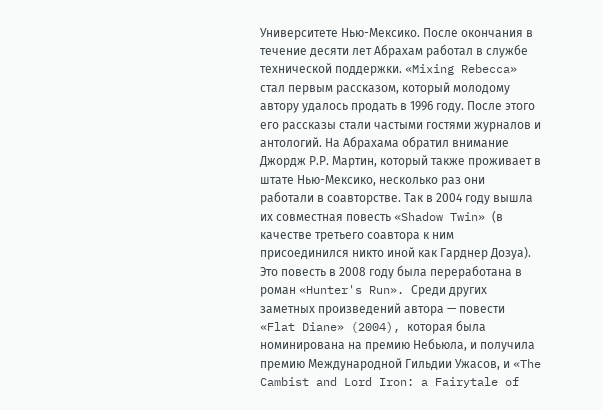Университете Нью-Мексико. После окончания в течение десяти лет Абрахам работал в службе технической поддержки. «Mixing Rebecca» стал первым рассказом, который молодому автору удалось продать в 1996 году. После этого его рассказы стали частыми гостями журналов и антологий. На Абрахама обратил внимание Джордж Р.Р. Мартин, который также проживает в штате Нью-Мексико, несколько раз они работали в соавторстве. Так в 2004 году вышла их совместная повесть «Shadow Twin» (в качестве третьего соавтора к ним присоединился никто иной как Гарднер Дозуа). Это повесть в 2008 году была переработана в роман «Hunter's Run». Среди других заметных произведений автора — повести «Flat Diane» (2004), которая была номинирована на премию Небьюла, и получила премию Международной Гильдии Ужасов, и «The Cambist and Lord Iron: a Fairytale of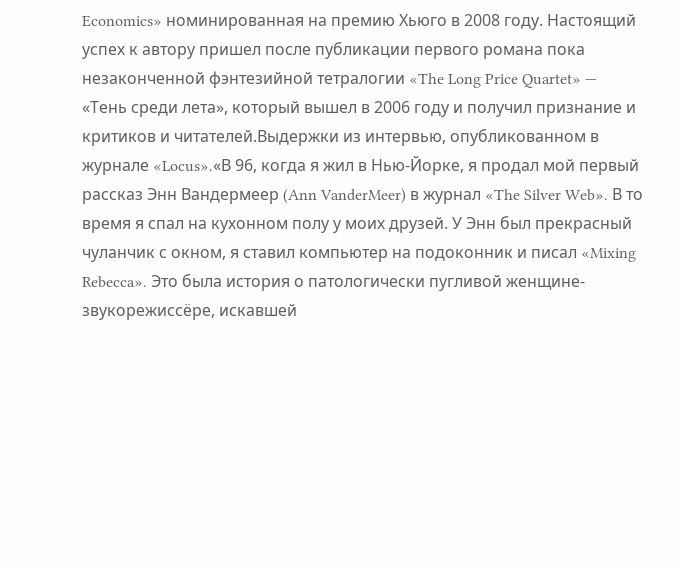Economics» номинированная на премию Хьюго в 2008 году. Настоящий успех к автору пришел после публикации первого романа пока незаконченной фэнтезийной тетралогии «The Long Price Quartet» — «Тень среди лета», который вышел в 2006 году и получил признание и критиков и читателей.Выдержки из интервью, опубликованном в журнале «Locus».«В 96, когда я жил в Нью-Йорке, я продал мой первый рассказ Энн Вандермеер (Ann VanderMeer) в журнал «The Silver Web». В то время я спал на кухонном полу у моих друзей. У Энн был прекрасный чуланчик с окном, я ставил компьютер на подоконник и писал «Mixing Rebecca». Это была история о патологически пугливой женщине-звукорежиссёре, искавшей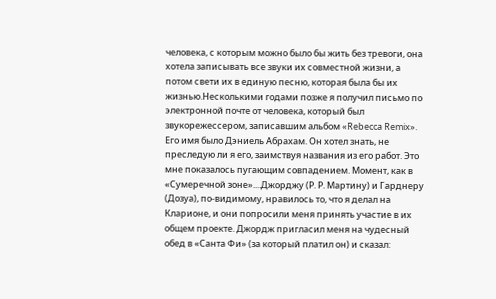человека, с которым можно было бы жить без тревоги, она хотела записывать все звуки их совместной жизни, а потом свети их в единую песню, которая была бы их жизнью.Несколькими годами позже я получил письмо по электронной почте от человека, который был звукорежессером, записавшим альбом «Rebecca Remix». Его имя было Дэниель Абрахам. Он хотел знать, не преследую ли я его, заимствуя названия из его работ. Это мне показалось пугающим совпадением. Момент, как в «Сумеречной зоне»....Джорджу (Р. Р. Мартину) и Гарднеру (Дозуа), по-видимому, нравилось то, что я делал на Кларионе, и они попросили меня принять участие в их общем проекте. Джордж пригласил меня на чудесный обед в «Санта Фи» (за который платил он) и сказал: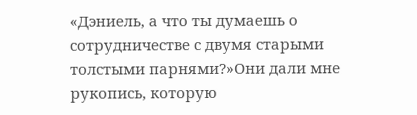«Дэниель, а что ты думаешь о сотрудничестве с двумя старыми толстыми парнями?»Они дали мне рукопись, которую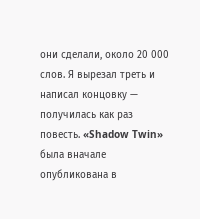они сделали, около 20 000 слов. Я вырезал треть и написал концовку — получилась как раз повесть. «Shadow Twin» была вначале опубликована в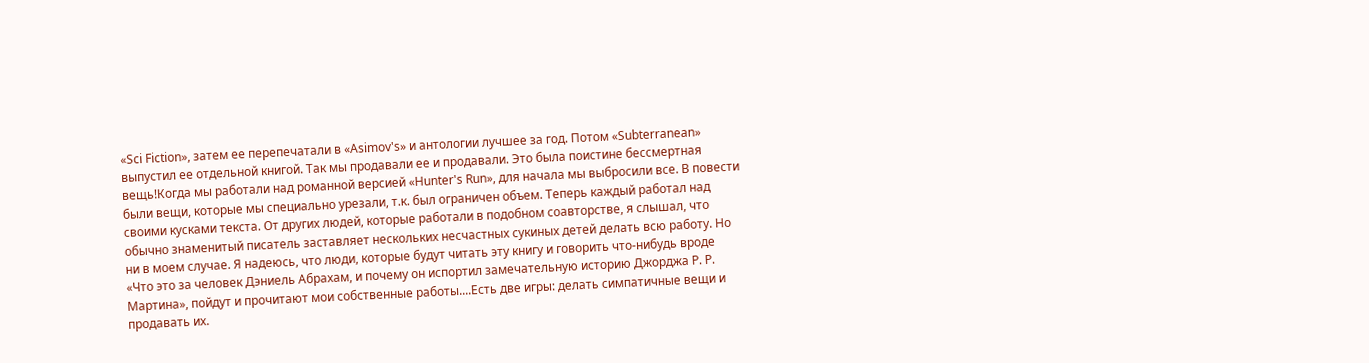«Sci Fiction», затем ее перепечатали в «Asimov's» и антологии лучшее за год. Потом «Subterranean» выпустил ее отдельной книгой. Так мы продавали ее и продавали. Это была поистине бессмертная вещь!Когда мы работали над романной версией «Hunter's Run», для начала мы выбросили все. В повести были вещи, которые мы специально урезали, т.к. был ограничен объем. Теперь каждый работал над своими кусками текста. От других людей, которые работали в подобном соавторстве, я слышал, что обычно знаменитый писатель заставляет нескольких несчастных сукиных детей делать всю работу. Но ни в моем случае. Я надеюсь, что люди, которые будут читать эту книгу и говорить что-нибудь вроде «Что это за человек Дэниель Абрахам, и почему он испортил замечательную историю Джорджа Р. Р. Мартина», пойдут и прочитают мои собственные работы....Есть две игры: делать симпатичные вещи и продавать их.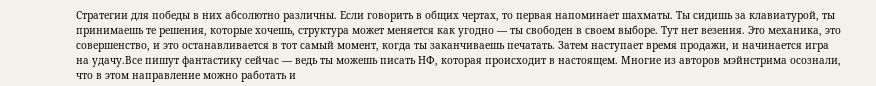Стратегии для победы в них абсолютно различны. Если говорить в общих чертах, то первая напоминает шахматы. Ты сидишь за клавиатурой, ты принимаешь те решения, которые хочешь, структура может меняется как угодно — ты свободен в своем выборе. Тут нет везения. Это механика, это совершенство, и это останавливается в тот самый момент, когда ты заканчиваешь печатать. Затем наступает время продажи, и начинается игра на удачу.Все пишут фантастику сейчас — ведь ты можешь писать НФ, которая происходит в настоящем. Многие из авторов мэйнстрима осознали, что в этом направление можно работать и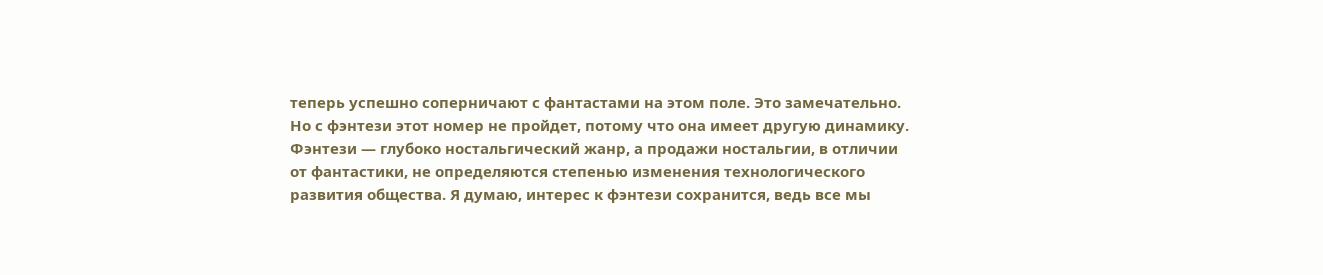теперь успешно соперничают с фантастами на этом поле. Это замечательно. Но с фэнтези этот номер не пройдет, потому что она имеет другую динамику. Фэнтези — глубоко ностальгический жанр, а продажи ностальгии, в отличии от фантастики, не определяются степенью изменения технологического развития общества. Я думаю, интерес к фэнтези сохранится, ведь все мы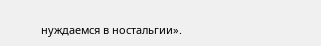нуждаемся в ностальгии».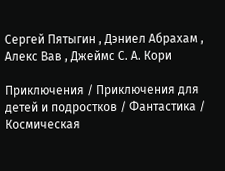Сергей Пятыгин , Дэниел Абрахам , Алекс Вав , Джеймс С. А. Кори

Приключения / Приключения для детей и подростков / Фантастика / Космическая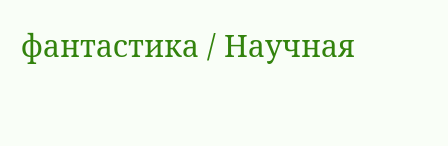фантастика / Научная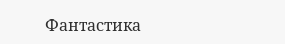Фантастика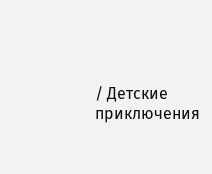/ Детские приключения